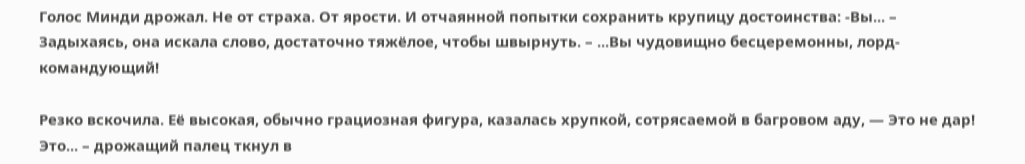Голос Минди дрожал. Не от страха. От ярости. И отчаянной попытки сохранить крупицу достоинства: -Вы... – Задыхаясь, она искала слово, достаточно тяжёлое, чтобы швырнуть. – ...Вы чудовищно бесцеремонны, лорд-командующий!

Резко вскочила. Её высокая, обычно грациозная фигура, казалась хрупкой, сотрясаемой в багровом аду, — Это не дар! Это... – дрожащий палец ткнул в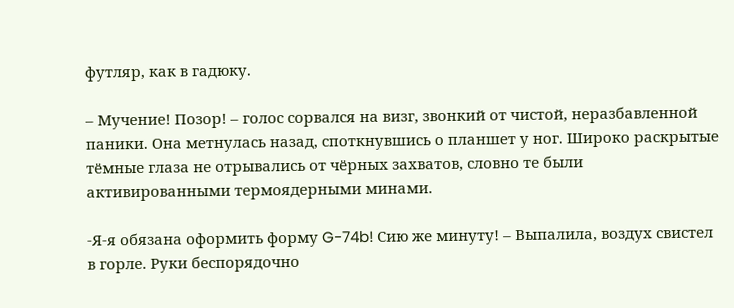футляр, как в гадюку.

– Мучение! Позор! – голос сорвался на визг, звонкий от чистой, неразбавленной паники. Она метнулась назад, споткнувшись о планшет у ног. Широко раскрытые тёмные глаза не отрывались от чёрных захватов, словно те были активированными термоядерными минами.

-Я-я обязана оформить форму G-74b! Сию же минуту! – Выпалила, воздух свистел в горле. Руки беспорядочно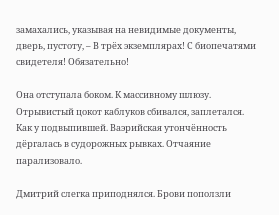замахались, указывая на невидимые документы, дверь, пустоту, – В трёх экземплярах! С биопечатями свидетеля! Обязательно!

Она отступала боком. К массивному шлюзу. Отрывистый цокот каблуков сбивался, заплетался. Как у подвыпившей. Ваэрийская утончённость дёргалась в судорожных рывках. Отчаяние парализовало.

Дмитрий слегка приподнялся. Брови поползли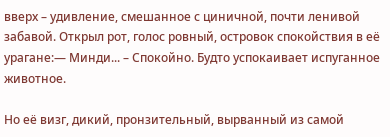вверх – удивление, смешанное с циничной, почти ленивой забавой. Открыл рот, голос ровный, островок спокойствия в её урагане:— Минди... – Спокойно. Будто успокаивает испуганное животное.

Но её визг, дикий, пронзительный, вырванный из самой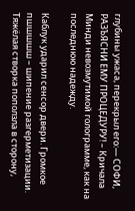глубины ужаса, перекрыл его:— СОФИ, РАЗЪЯСНИ ЕМУ ПРОЦЕДУРУ! – Кричала Минди невозмутимой голограмме, как на последнюю надежду.

Каблук ударил сенсор двери. Громкое пшшшшш – шипение разгерметизации. Тяжёлая створка поползла в сторону,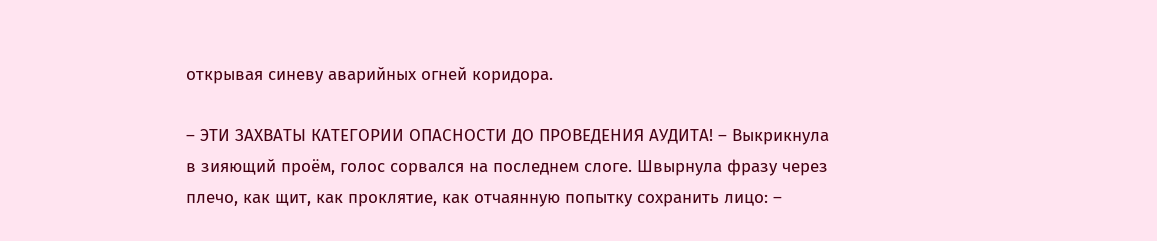открывая синеву аварийных огней коридора.

– ЭТИ ЗАХВАТЫ КАТЕГОРИИ ОПАСНОСТИ ДО ПРОВЕДЕНИЯ АУДИТА! – Выкрикнула в зияющий проём, голос сорвался на последнем слоге. Швырнула фразу через плечо, как щит, как проклятие, как отчаянную попытку сохранить лицо: –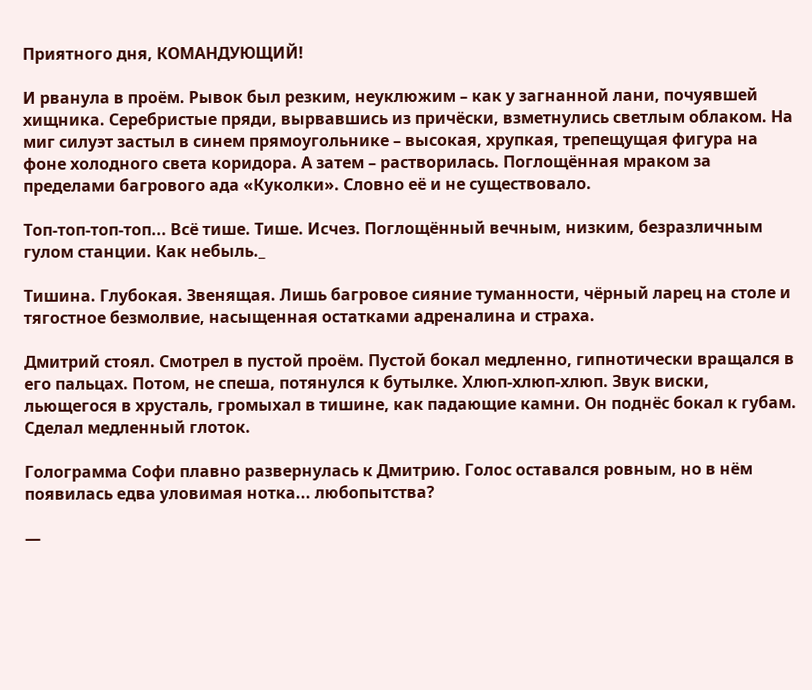Приятного дня, КОМАНДУЮЩИЙ!

И рванула в проём. Рывок был резким, неуклюжим – как у загнанной лани, почуявшей хищника. Серебристые пряди, вырвавшись из причёски, взметнулись светлым облаком. На миг силуэт застыл в синем прямоугольнике – высокая, хрупкая, трепещущая фигура на фоне холодного света коридора. А затем – растворилась. Поглощённая мраком за пределами багрового ада «Куколки». Словно её и не существовало.

Топ-топ-топ-топ... Всё тише. Тише. Исчез. Поглощённый вечным, низким, безразличным гулом станции. Как небыль._

Тишина. Глубокая. Звенящая. Лишь багровое сияние туманности, чёрный ларец на столе и тягостное безмолвие, насыщенная остатками адреналина и страха.

Дмитрий стоял. Смотрел в пустой проём. Пустой бокал медленно, гипнотически вращался в его пальцах. Потом, не спеша, потянулся к бутылке. Хлюп-хлюп-хлюп. Звук виски, льющегося в хрусталь, громыхал в тишине, как падающие камни. Он поднёс бокал к губам. Сделал медленный глоток.

Голограмма Софи плавно развернулась к Дмитрию. Голос оставался ровным, но в нём появилась едва уловимая нотка... любопытства?

—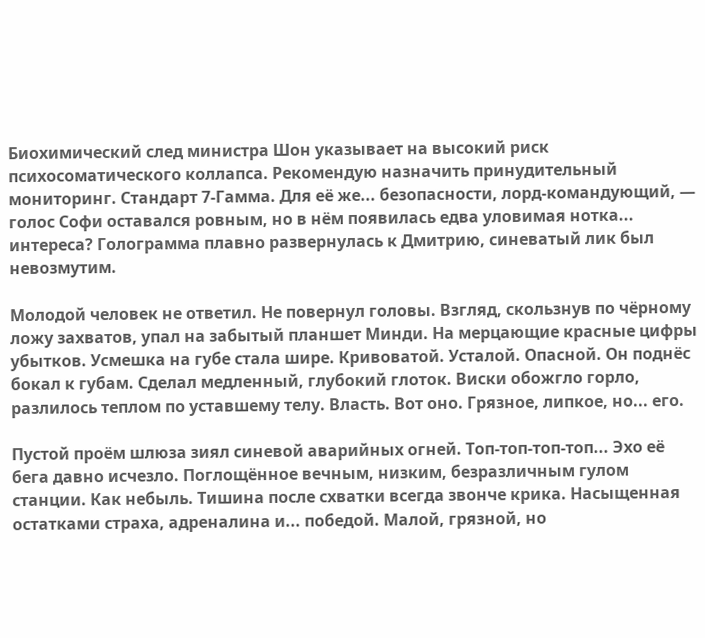Биохимический след министра Шон указывает на высокий риск психосоматического коллапса. Рекомендую назначить принудительный мониторинг. Стандарт 7-Гамма. Для её же... безопасности, лорд-командующий, — голос Софи оставался ровным, но в нём появилась едва уловимая нотка... интереса? Голограмма плавно развернулась к Дмитрию, синеватый лик был невозмутим.

Молодой человек не ответил. Не повернул головы. Взгляд, скользнув по чёрному ложу захватов, упал на забытый планшет Минди. На мерцающие красные цифры убытков. Усмешка на губе стала шире. Кривоватой. Усталой. Опасной. Он поднёс бокал к губам. Сделал медленный, глубокий глоток. Виски обожгло горло, разлилось теплом по уставшему телу. Власть. Вот оно. Грязное, липкое, но... его.

Пустой проём шлюза зиял синевой аварийных огней. Топ-топ-топ-топ... Эхо её бега давно исчезло. Поглощённое вечным, низким, безразличным гулом станции. Как небыль. Тишина после схватки всегда звонче крика. Насыщенная остатками страха, адреналина и... победой. Малой, грязной, но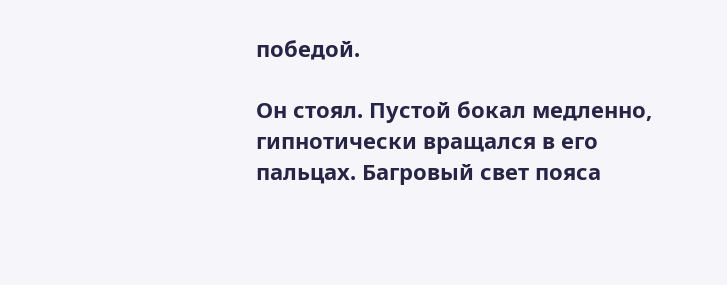победой.

Он стоял. Пустой бокал медленно, гипнотически вращался в его пальцах. Багровый свет пояса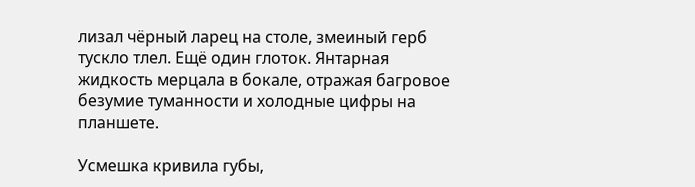лизал чёрный ларец на столе, змеиный герб тускло тлел. Ещё один глоток. Янтарная жидкость мерцала в бокале, отражая багровое безумие туманности и холодные цифры на планшете.

Усмешка кривила губы,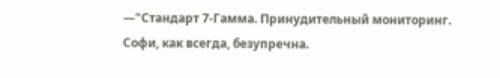—"Стандарт 7-Гамма. Принудительный мониторинг. Софи, как всегда, безупречна.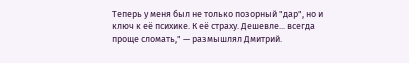Теперь у меня был не только позорный "дар", но и ключ к её психике. К её страху. Дешевле... всегда проще сломать," — размышлял Дмитрий.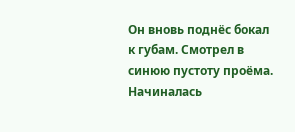Он вновь поднёс бокал к губам. Смотрел в синюю пустоту проёма. Начиналась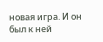новая игра. И он был к ней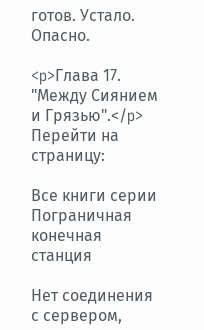готов. Устало. Опасно.

<p>Глава 17. "Между Сиянием и Грязью".</p>
Перейти на страницу:

Все книги серии Пограничная конечная станция

Нет соединения с сервером,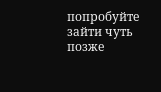попробуйте зайти чуть позже